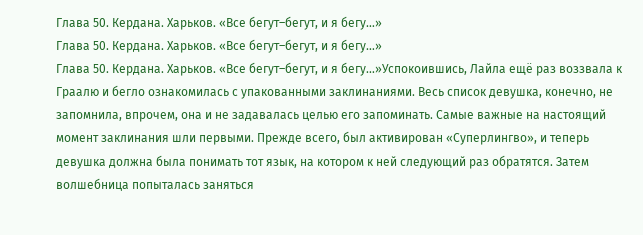Глава 50. Кердана. Харьков. «Все бегут–бегут, и я бегу…»
Глава 50. Кердана. Харьков. «Все бегут–бегут, и я бегу…»
Глава 50. Кердана. Харьков. «Все бегут–бегут, и я бегу…»Успокоившись, Лайла ещё раз воззвала к Граалю и бегло ознакомилась с упакованными заклинаниями. Весь список девушка, конечно, не запомнила, впрочем, она и не задавалась целью его запоминать. Самые важные на настоящий момент заклинания шли первыми. Прежде всего, был активирован «Суперлингво», и теперь девушка должна была понимать тот язык, на котором к ней следующий раз обратятся. Затем волшебница попыталась заняться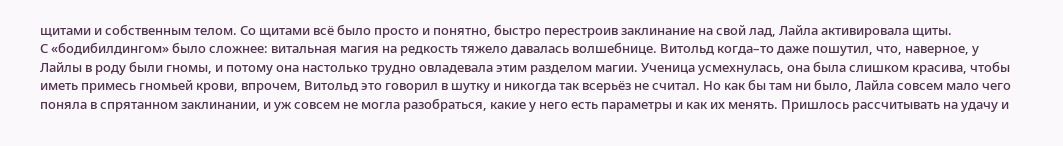щитами и собственным телом. Со щитами всё было просто и понятно, быстро перестроив заклинание на свой лад, Лайла активировала щиты.
С «бодибилдингом» было сложнее: витальная магия на редкость тяжело давалась волшебнице. Витольд когда–то даже пошутил, что, наверное, у Лайлы в роду были гномы, и потому она настолько трудно овладевала этим разделом магии. Ученица усмехнулась, она была слишком красива, чтобы иметь примесь гномьей крови, впрочем, Витольд это говорил в шутку и никогда так всерьёз не считал. Но как бы там ни было, Лайла совсем мало чего поняла в спрятанном заклинании, и уж совсем не могла разобраться, какие у него есть параметры и как их менять. Пришлось рассчитывать на удачу и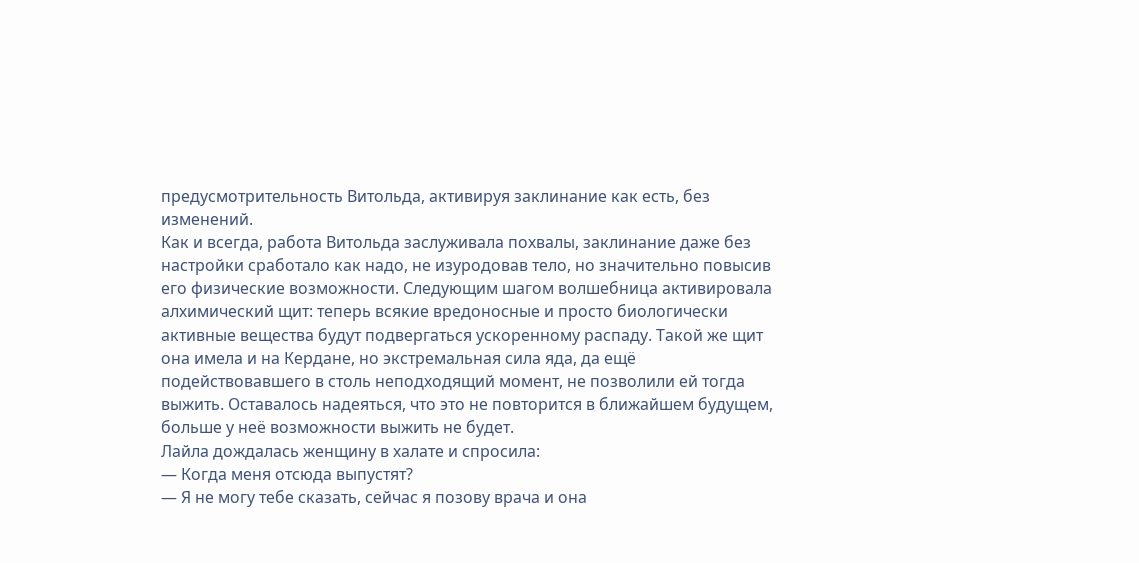предусмотрительность Витольда, активируя заклинание как есть, без изменений.
Как и всегда, работа Витольда заслуживала похвалы, заклинание даже без настройки сработало как надо, не изуродовав тело, но значительно повысив его физические возможности. Следующим шагом волшебница активировала алхимический щит: теперь всякие вредоносные и просто биологически активные вещества будут подвергаться ускоренному распаду. Такой же щит она имела и на Кердане, но экстремальная сила яда, да ещё подействовавшего в столь неподходящий момент, не позволили ей тогда выжить. Оставалось надеяться, что это не повторится в ближайшем будущем, больше у неё возможности выжить не будет.
Лайла дождалась женщину в халате и спросила:
— Когда меня отсюда выпустят?
— Я не могу тебе сказать, сейчас я позову врача и она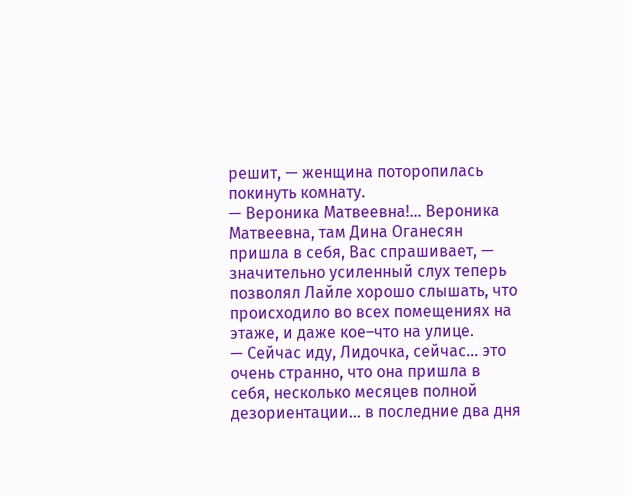решит, — женщина поторопилась покинуть комнату.
— Вероника Матвеевна!… Вероника Матвеевна, там Дина Оганесян пришла в себя, Вас спрашивает, — значительно усиленный слух теперь позволял Лайле хорошо слышать, что происходило во всех помещениях на этаже, и даже кое–что на улице.
— Сейчас иду, Лидочка, сейчас… это очень странно, что она пришла в себя, несколько месяцев полной дезориентации… в последние два дня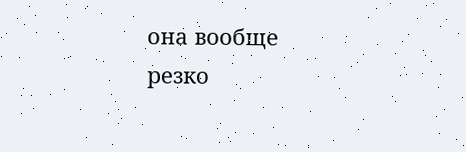она вообще резко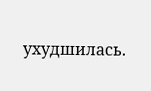ухудшилась.